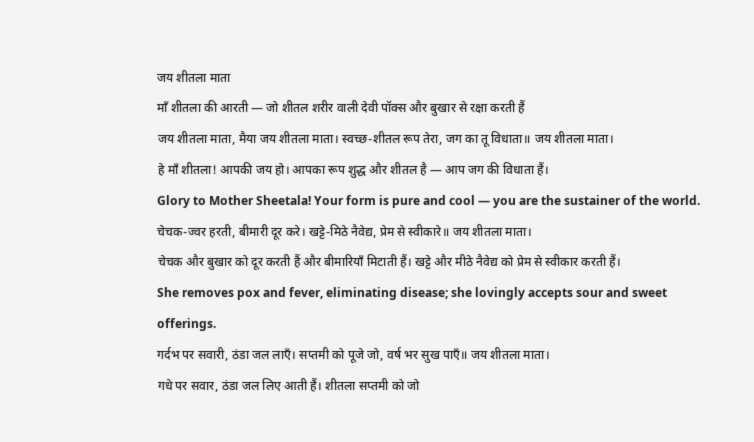जय शीतला माता
माँ शीतला की आरती — जो शीतल शरीर वाली देवी पॉक्स और बुखार से रक्षा करती हैं
जय शीतला माता, मैया जय शीतला माता। स्वच्छ-शीतल रूप तेरा, जग का तू विधाता॥ जय शीतला माता।
हे माँ शीतला! आपकी जय हो। आपका रूप शुद्ध और शीतल है — आप जग की विधाता हैं।
Glory to Mother Sheetala! Your form is pure and cool — you are the sustainer of the world.
चेचक-ज्वर हरती, बीमारी दूर करे। खट्टे-मिठे नैवेद्य, प्रेम से स्वीकारे॥ जय शीतला माता।
चेचक और बुखार को दूर करती हैं और बीमारियाँ मिटाती हैं। खट्टे और मीठे नैवेद्य को प्रेम से स्वीकार करती हैं।
She removes pox and fever, eliminating disease; she lovingly accepts sour and sweet offerings.
गर्दभ पर सवारी, ठंडा जल लाएँ। सप्तमी को पूजे जो, वर्ष भर सुख पाएँ॥ जय शीतला माता।
गधे पर सवार, ठंडा जल लिए आती हैं। शीतला सप्तमी को जो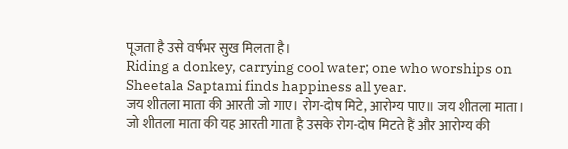पूजता है उसे वर्षभर सुख मिलता है।
Riding a donkey, carrying cool water; one who worships on Sheetala Saptami finds happiness all year.
जय शीतला माता की आरती जो गाए। रोग-दोष मिटे, आरोग्य पाए॥ जय शीतला माता।
जो शीतला माता की यह आरती गाता है उसके रोग-दोष मिटते हैं और आरोग्य की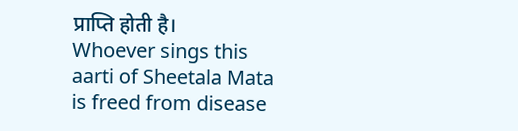प्राप्ति होती है।
Whoever sings this aarti of Sheetala Mata is freed from disease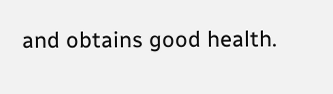and obtains good health.